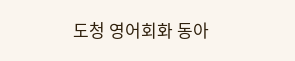도청 영어회화 동아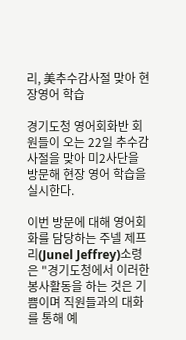리, 美추수감사절 맞아 현장영어 학습

경기도청 영어회화반 회원들이 오는 22일 추수감사절을 맞아 미2사단을 방문해 현장 영어 학습을 실시한다.

이번 방문에 대해 영어회화를 담당하는 주넬 제프리(Junel Jeffrey)소령은 "경기도청에서 이러한 봉사활동을 하는 것은 기쁨이며 직원들과의 대화를 통해 예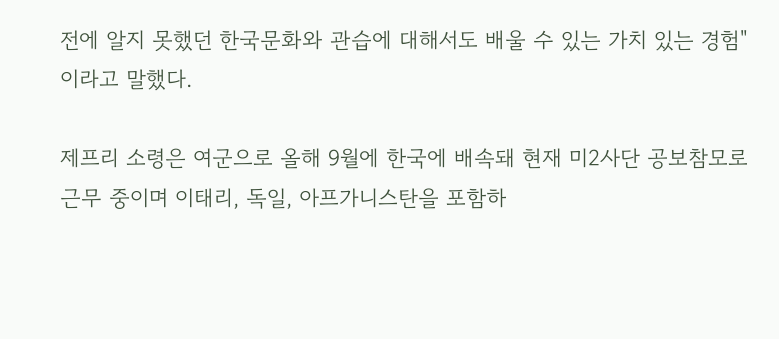전에 알지 못했던 한국문화와 관습에 대해서도 배울 수 있는 가치 있는 경험"이라고 말했다.

제프리 소령은 여군으로 올해 9월에 한국에 배속돼 현재 미2사단 공보참모로 근무 중이며 이태리, 독일, 아프가니스탄을 포함하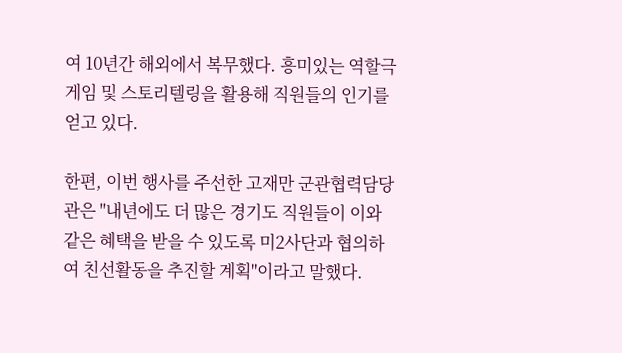여 10년간 해외에서 복무했다. 흥미있는 역할극 게임 및 스토리텔링을 활용해 직원들의 인기를 얻고 있다.

한편, 이번 행사를 주선한 고재만 군관협력담당관은 "내년에도 더 많은 경기도 직원들이 이와 같은 혜택을 받을 수 있도록 미2사단과 협의하여 친선활동을 추진할 계획"이라고 말했다.